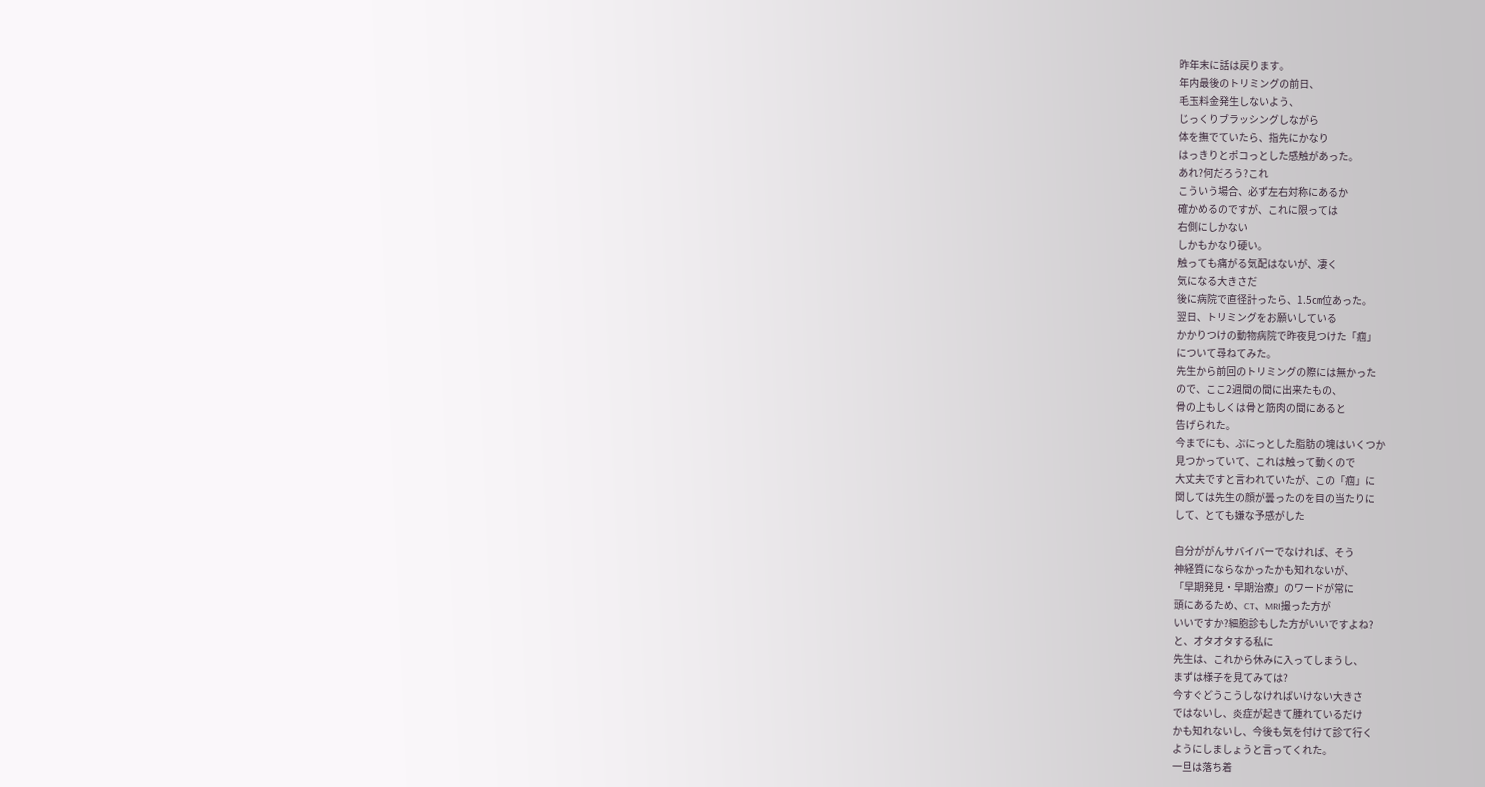昨年末に話は戻ります。
年内最後のトリミングの前日、
毛玉料金発生しないよう、
じっくりブラッシングしながら
体を撫でていたら、指先にかなり
はっきりとポコっとした感触があった。
あれ?何だろう?これ
こういう場合、必ず左右対称にあるか
確かめるのですが、これに限っては
右側にしかない
しかもかなり硬い。
触っても痛がる気配はないが、凄く
気になる大きさだ
後に病院で直径計ったら、1.5㎝位あった。
翌日、トリミングをお願いしている
かかりつけの動物病院で昨夜見つけた「痼」
について尋ねてみた。
先生から前回のトリミングの際には無かった
ので、ここ2週間の間に出来たもの、
骨の上もしくは骨と筋肉の間にあると
告げられた。
今までにも、ぷにっとした脂肪の塊はいくつか
見つかっていて、これは触って動くので
大丈夫ですと言われていたが、この「痼」に
関しては先生の顔が曇ったのを目の当たりに
して、とても嫌な予感がした

自分ががんサバイバーでなければ、そう
神経質にならなかったかも知れないが、
「早期発見・早期治療」のワードが常に
頭にあるため、CT、MRI撮った方が
いいですか?細胞診もした方がいいですよね?
と、オタオタする私に
先生は、これから休みに入ってしまうし、
まずは様子を見てみては?
今すぐどうこうしなければいけない大きさ
ではないし、炎症が起きて腫れているだけ
かも知れないし、今後も気を付けて診て行く
ようにしましょうと言ってくれた。
一旦は落ち着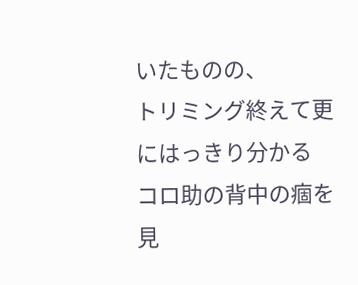いたものの、
トリミング終えて更にはっきり分かる
コロ助の背中の痼を見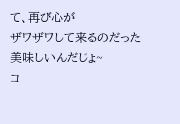て、再び心が
ザワザワして来るのだった
美味しいんだじょ~
コ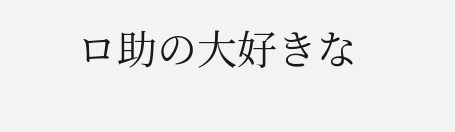ロ助の大好きな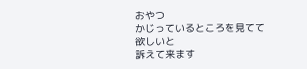おやつ
かじっているところを見てて欲しいと
訴えて来ます